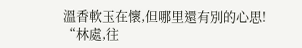溫香軟玉在懷,但哪里還有別的心思!
“林處,往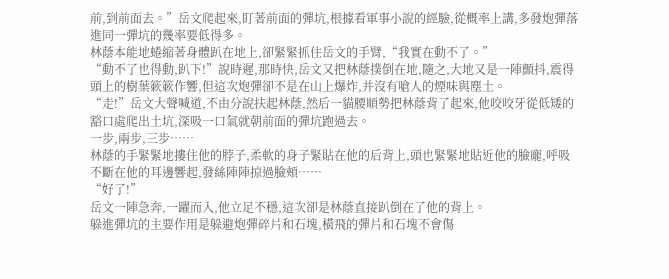前,到前面去。”岳文爬起來,盯著前面的彈坑,根據看軍事小說的經驗,從概率上講,多發炮彈落進同一彈坑的幾率要低得多。
林蔭本能地蜷縮著身體趴在地上,卻緊緊抓住岳文的手臂,“我實在動不了。”
“動不了也得動,趴下!”說時遲,那時快,岳文又把林蔭撲倒在地,隨之,大地又是一陣顫抖,震得頭上的樹葉簌簌作響,但這次炮彈卻不是在山上爆炸,并沒有嗆人的煙味與塵土。
“走!”岳文大聲喊道,不由分說扶起林蔭,然后一貓腰順勢把林蔭背了起來,他咬咬牙從低矮的豁口處爬出土坑,深吸一口氣就朝前面的彈坑跑過去。
一步,兩步,三步……
林蔭的手緊緊地摟住他的脖子,柔軟的身子緊貼在他的后背上,頭也緊緊地貼近他的臉龐,呼吸不斷在他的耳邊響起,發絲陣陣掠過臉頰……
“好了!”
岳文一陣急奔,一躍而入,他立足不穩,這次卻是林蔭直接趴倒在了他的背上。
躲進彈坑的主要作用是躲避炮彈碎片和石塊,橫飛的彈片和石塊不會傷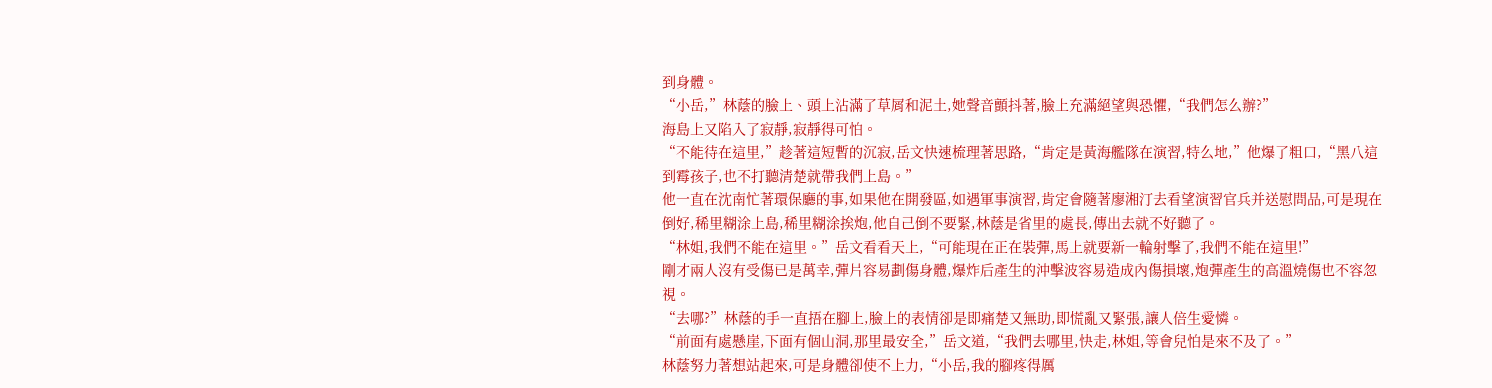到身體。
“小岳,”林蔭的臉上、頭上沾滿了草屑和泥土,她聲音顫抖著,臉上充滿絕望與恐懼,“我們怎么辦?”
海島上又陷入了寂靜,寂靜得可怕。
“不能待在這里,”趁著這短暫的沉寂,岳文快速梳理著思路,“肯定是黃海艦隊在演習,特么地,”他爆了粗口,“黑八這到霉孩子,也不打聽清楚就帶我們上島。”
他一直在沈南忙著環保廳的事,如果他在開發區,如遇軍事演習,肯定會隨著廖湘汀去看望演習官兵并送慰問品,可是現在倒好,稀里糊涂上島,稀里糊涂挨炮,他自己倒不要緊,林蔭是省里的處長,傳出去就不好聽了。
“林姐,我們不能在這里。”岳文看看天上,“可能現在正在裝彈,馬上就要新一輪射擊了,我們不能在這里!”
剛才兩人沒有受傷已是萬幸,彈片容易劃傷身體,爆炸后產生的沖擊波容易造成內傷損壞,炮彈產生的高溫燒傷也不容忽視。
“去哪?”林蔭的手一直捂在腳上,臉上的表情卻是即痛楚又無助,即慌亂又緊張,讓人倍生愛憐。
“前面有處懸崖,下面有個山洞,那里最安全,”岳文道,“我們去哪里,快走,林姐,等會兒怕是來不及了。”
林蔭努力著想站起來,可是身體卻使不上力,“小岳,我的腳疼得厲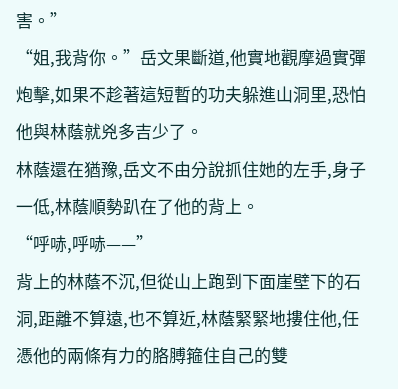害。”
“姐,我背你。”岳文果斷道,他實地觀摩過實彈炮擊,如果不趁著這短暫的功夫躲進山洞里,恐怕他與林蔭就兇多吉少了。
林蔭還在猶豫,岳文不由分說抓住她的左手,身子一低,林蔭順勢趴在了他的背上。
“呼哧,呼哧——”
背上的林蔭不沉,但從山上跑到下面崖壁下的石洞,距離不算遠,也不算近,林蔭緊緊地摟住他,任憑他的兩條有力的胳膊箍住自己的雙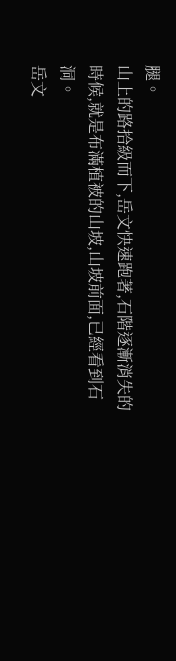腿。
山上的路拾級而下,岳文快速跑著,石階逐漸消失的時候,就是布滿植被的山坡,山坡前面,已經看到石洞。
岳文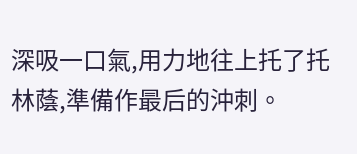深吸一口氣,用力地往上托了托林蔭,準備作最后的沖刺。